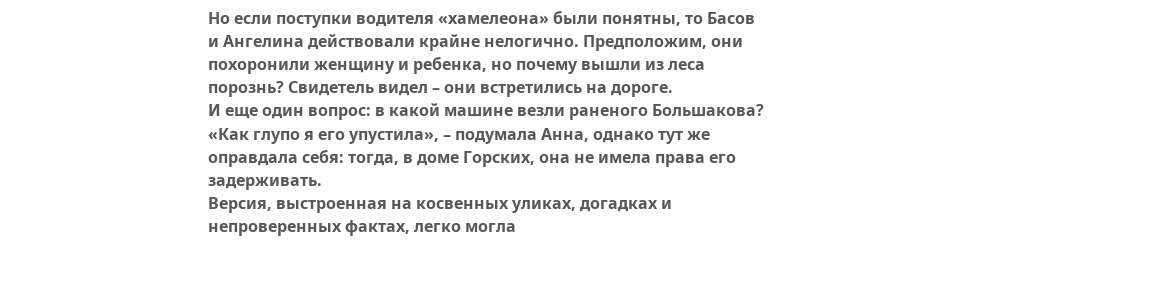Но если поступки водителя «хамелеона» были понятны, то Басов и Ангелина действовали крайне нелогично. Предположим, они похоронили женщину и ребенка, но почему вышли из леса порознь? Свидетель видел – они встретились на дороге.
И еще один вопрос: в какой машине везли раненого Большакова?
«Как глупо я его упустила», – подумала Анна, однако тут же оправдала себя: тогда, в доме Горских, она не имела права его задерживать.
Версия, выстроенная на косвенных уликах, догадках и непроверенных фактах, легко могла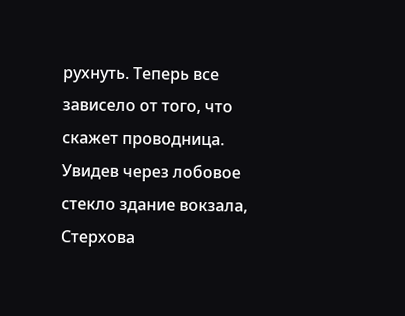рухнуть. Теперь все зависело от того, что скажет проводница.
Увидев через лобовое стекло здание вокзала, Стерхова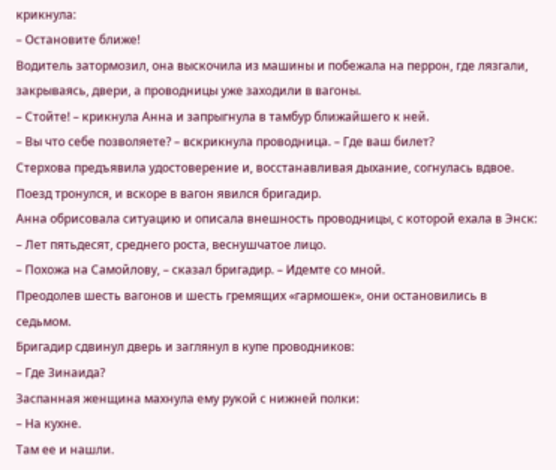крикнула:
– Остановите ближе!
Водитель затормозил, она выскочила из машины и побежала на перрон, где лязгали, закрываясь, двери, а проводницы уже заходили в вагоны.
– Стойте! – крикнула Анна и запрыгнула в тамбур ближайшего к ней.
– Вы что себе позволяете? – вскрикнула проводница. – Где ваш билет?
Стерхова предъявила удостоверение и, восстанавливая дыхание, согнулась вдвое.
Поезд тронулся, и вскоре в вагон явился бригадир.
Анна обрисовала ситуацию и описала внешность проводницы, с которой ехала в Энск:
– Лет пятьдесят, среднего роста, веснушчатое лицо.
– Похожа на Самойлову, – сказал бригадир. – Идемте со мной.
Преодолев шесть вагонов и шесть гремящих «гармошек», они остановились в седьмом.
Бригадир сдвинул дверь и заглянул в купе проводников:
– Где Зинаида?
Заспанная женщина махнула ему рукой с нижней полки:
– На кухне.
Там ее и нашли.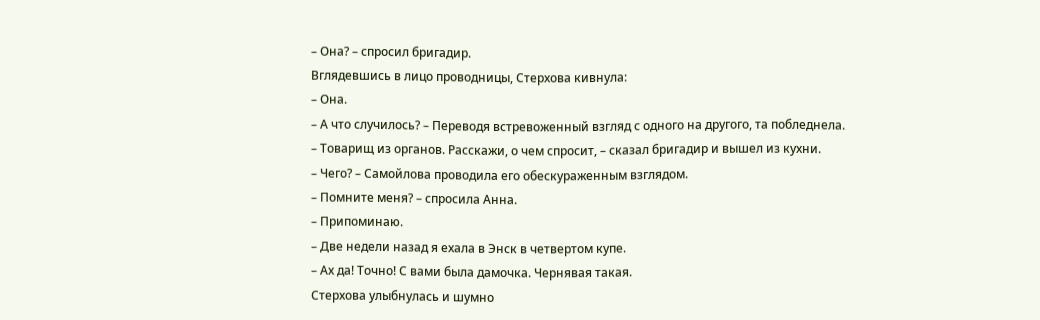– Она? – спросил бригадир.
Вглядевшись в лицо проводницы, Стерхова кивнула:
– Она.
– А что случилось? – Переводя встревоженный взгляд с одного на другого, та побледнела.
– Товарищ из органов. Расскажи, о чем спросит, – сказал бригадир и вышел из кухни.
– Чего? – Самойлова проводила его обескураженным взглядом.
– Помните меня? – спросила Анна.
– Припоминаю.
– Две недели назад я ехала в Энск в четвертом купе.
– Ах да! Точно! С вами была дамочка. Чернявая такая.
Стерхова улыбнулась и шумно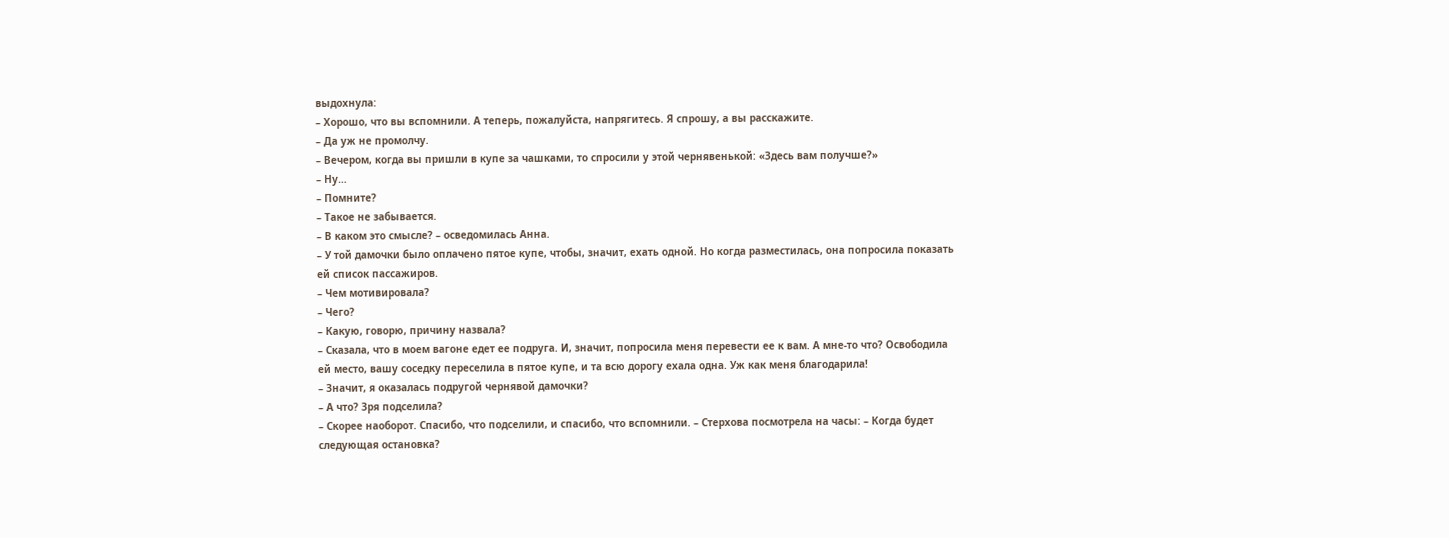выдохнула:
– Хорошо, что вы вспомнили. А теперь, пожалуйста, напрягитесь. Я спрошу, а вы расскажите.
– Да уж не промолчу.
– Вечером, когда вы пришли в купе за чашками, то спросили у этой чернявенькой: «Здесь вам получше?»
– Ну…
– Помните?
– Такое не забывается.
– В каком это смысле? – осведомилась Анна.
– У той дамочки было оплачено пятое купе, чтобы, значит, ехать одной. Но когда разместилась, она попросила показать ей список пассажиров.
– Чем мотивировала?
– Чего?
– Какую, говорю, причину назвала?
– Сказала, что в моем вагоне едет ее подруга. И, значит, попросила меня перевести ее к вам. А мне-то что? Освободила ей место, вашу соседку переселила в пятое купе, и та всю дорогу ехала одна. Уж как меня благодарила!
– Значит, я оказалась подругой чернявой дамочки?
– А что? Зря подселила?
– Скорее наоборот. Спасибо, что подселили, и спасибо, что вспомнили. – Стерхова посмотрела на часы: – Когда будет следующая остановка?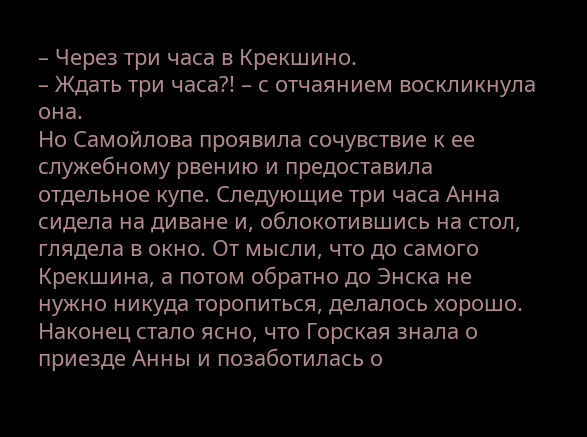– Через три часа в Крекшино.
– Ждать три часа?! – с отчаянием воскликнула она.
Но Самойлова проявила сочувствие к ее служебному рвению и предоставила отдельное купе. Следующие три часа Анна сидела на диване и, облокотившись на стол, глядела в окно. От мысли, что до самого Крекшина, а потом обратно до Энска не нужно никуда торопиться, делалось хорошо.
Наконец стало ясно, что Горская знала о приезде Анны и позаботилась о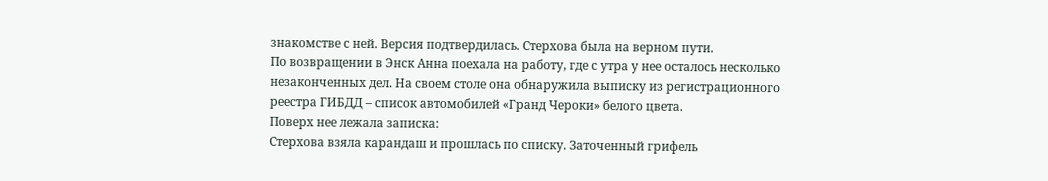знакомстве с ней. Версия подтвердилась. Стерхова была на верном пути.
По возвращении в Энск Анна поехала на работу, где с утра у нее осталось несколько незаконченных дел. На своем столе она обнаружила выписку из регистрационного реестра ГИБДД – список автомобилей «Гранд Чероки» белого цвета.
Поверх нее лежала записка:
Стерхова взяла карандаш и прошлась по списку. Заточенный грифель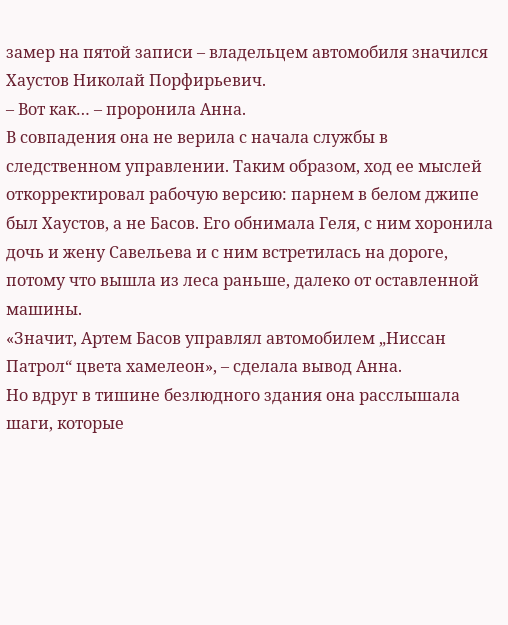замер на пятой записи – владельцем автомобиля значился Хаустов Николай Порфирьевич.
– Вот как… – проронила Анна.
В совпадения она не верила с начала службы в следственном управлении. Таким образом, ход ее мыслей откорректировал рабочую версию: парнем в белом джипе был Хаустов, а не Басов. Его обнимала Геля, с ним хоронила дочь и жену Савельева и с ним встретилась на дороге, потому что вышла из леса раньше, далеко от оставленной машины.
«Значит, Артем Басов управлял автомобилем „Ниссан Патрол“ цвета хамелеон», – сделала вывод Анна.
Но вдруг в тишине безлюдного здания она расслышала шаги, которые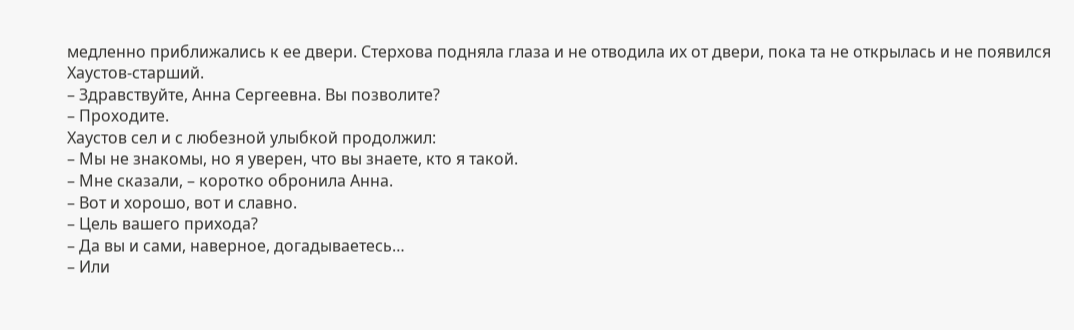медленно приближались к ее двери. Стерхова подняла глаза и не отводила их от двери, пока та не открылась и не появился Хаустов-старший.
– Здравствуйте, Анна Сергеевна. Вы позволите?
– Проходите.
Хаустов сел и с любезной улыбкой продолжил:
– Мы не знакомы, но я уверен, что вы знаете, кто я такой.
– Мне сказали, – коротко обронила Анна.
– Вот и хорошо, вот и славно.
– Цель вашего прихода?
– Да вы и сами, наверное, догадываетесь…
– Или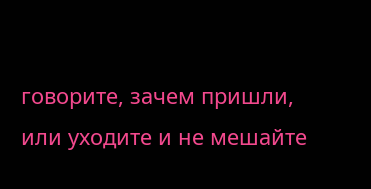говорите, зачем пришли, или уходите и не мешайте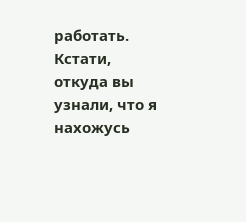работать. Кстати, откуда вы узнали, что я нахожусь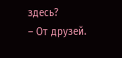здесь?
– От друзей.